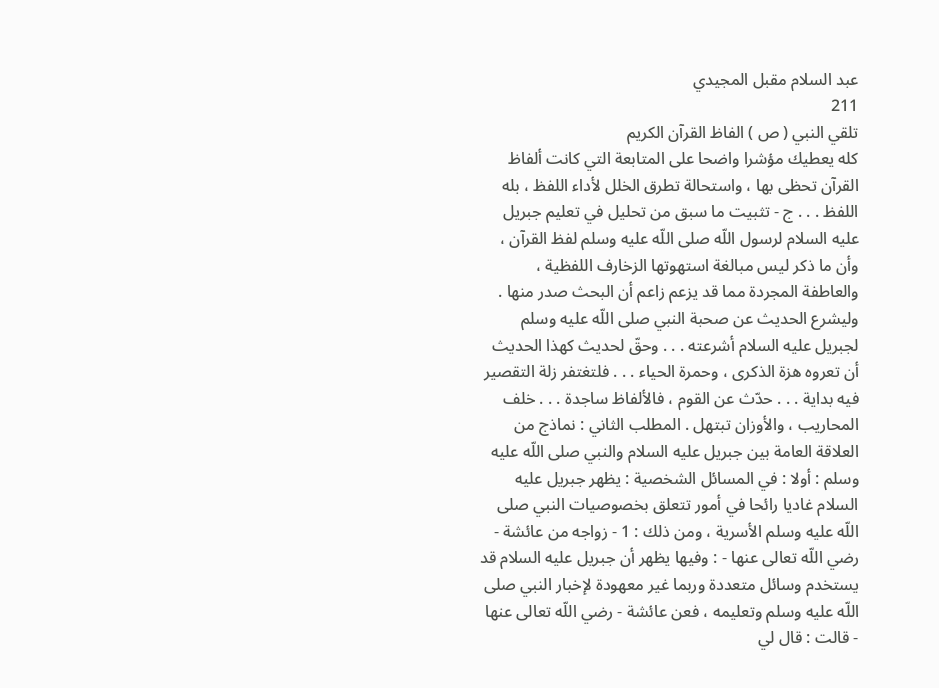عبد السلام مقبل المجيدي
211
تلقي النبي ( ص ) الفاظ القرآن الكريم
كله يعطيك مؤشرا واضحا على المتابعة التي كانت ألفاظ القرآن تحظى بها ، واستحالة تطرق الخلل لأداء اللفظ ، بله اللفظ . . . ج - تثبيت ما سبق من تحليل في تعليم جبريل عليه السلام لرسول اللّه صلى اللّه عليه وسلم لفظ القرآن ، وأن ما ذكر ليس مبالغة استهوتها الزخارف اللفظية ، والعاطفة المجردة مما قد يزعم زاعم أن البحث صدر منها . وليشرع الحديث عن صحبة النبي صلى اللّه عليه وسلم لجبريل عليه السلام أشرعته . . . وحقّ لحديث كهذا الحديث أن تعروه هزة الذكرى ، وحمرة الحياء . . . فلتغتفر زلة التقصير فيه بداية . . . حدّث عن القوم ، فالألفاظ ساجدة . . . خلف المحاريب ، والأوزان تبتهل . المطلب الثاني : نماذج من العلاقة العامة بين جبريل عليه السلام والنبي صلى اللّه عليه وسلم : أولا : في المسائل الشخصية : يظهر جبريل عليه السلام غاديا رائحا في أمور تتعلق بخصوصيات النبي صلى اللّه عليه وسلم الأسرية ، ومن ذلك : 1 - زواجه من عائشة - رضي اللّه تعالى عنها - : وفيها يظهر أن جبريل عليه السلام قد يستخدم وسائل متعددة وربما غير معهودة لإخبار النبي صلى اللّه عليه وسلم وتعليمه ، فعن عائشة - رضي اللّه تعالى عنها - قالت : قال لي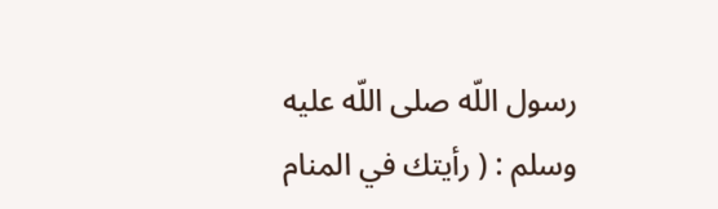رسول اللّه صلى اللّه عليه وسلم : ( رأيتك في المنام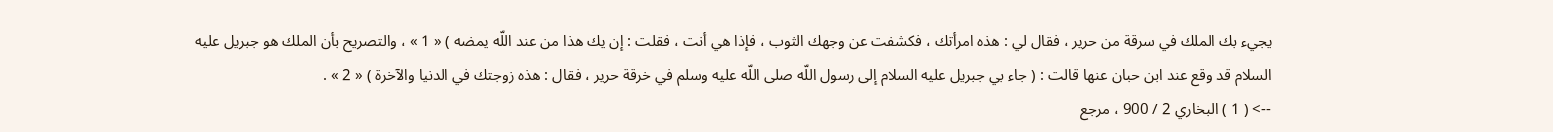يجيء بك الملك في سرقة من حرير ، فقال لي : هذه امرأتك ، فكشفت عن وجهك الثوب ، فإذا هي أنت ، فقلت : إن يك هذا من عند اللّه يمضه ) « 1 » ، والتصريح بأن الملك هو جبريل عليه السلام قد وقع عند ابن حبان عنها قالت : ( جاء بي جبريل عليه السلام إلى رسول اللّه صلى اللّه عليه وسلم في خرقة حرير ، فقال : هذه زوجتك في الدنيا والآخرة ) « 2 » .
--> ( 1 ) البخاري 2 / 900 ، مرجع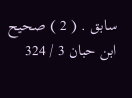سابق . ( 2 ) صحيح ابن حبان 3 / 324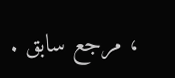، مرجع سابق .